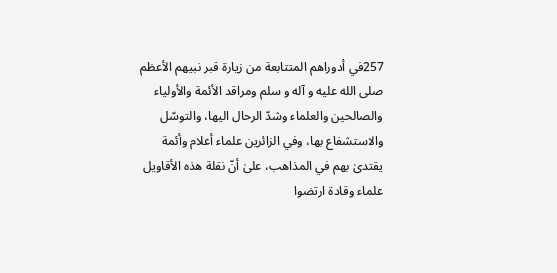257في أدوراهم المتتابعة من زيارة قبر نبيهم الأعظم صلى الله عليه و آله و سلم ومراقد الأئمة والأولياء والصالحين والعلماء وشدّ الرحال اليها، والتوسّل والاستشفاع بها، وفي الزائرين علماء أعلام وأئمة يقتدىٰ بهم في المذاهب، علىٰ أنّ نقلة هذه الأقاويل علماء وقادة ارتضوا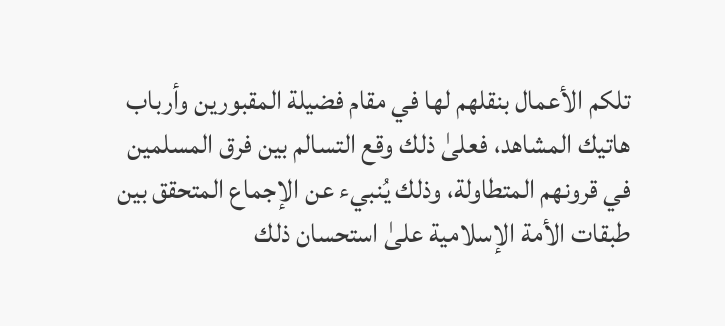تلكم الأعمال بنقلهم لها في مقام فضيلة المقبورين وأرباب هاتيك المشاهد، فعلىٰ ذلك وقع التسالم بين فرق المسلمين في قرونهم المتطاولة، وذلك يُنبيء عن الإجماع المتحقق بين طبقات الأمة الإسلامية علىٰ استحسان ذلك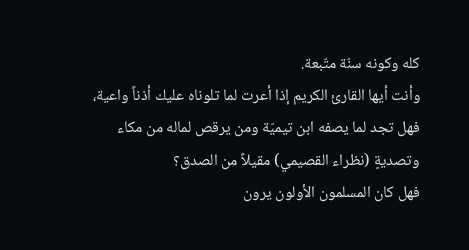كله وكونه سنّة متّبعة.
وأنت أيها القارئ الكريم إذا أعرت لما تلوناه عليك أذناً واعية، فهل تجد لما يصفه ابن تيميّة ومن يرقص لماله من مكاء وتصديةٍ (نظراء القصيمي) مقيلاً من الصدق؟
فهل كان المسلمون الأولون يرون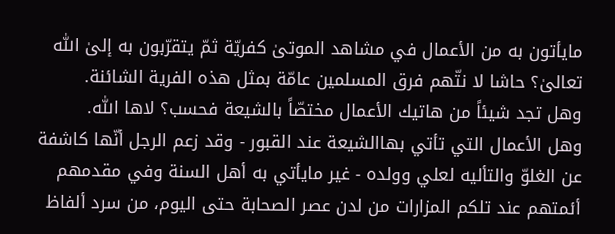مايأتون به من الأعمال في مشاهد الموتىٰ كفريّة ثمّ يتقرّبون به إلىٰ اللّٰه تعالىٰ؟ حاشا لا نتّهم فرق المسلمين عامّة بمثل هذه الفرية الشائنة.
وهل تجد شيئاً من هاتيك الأعمال مختصّاً بالشيعة فحسب؟ لاها اللّٰه.
وهل الأعمال التي تأتي بهاالشيعة عند القبور - وقد زعم الرجل أنّها كاشفة عن الغلوّ والتأليه لعلي وولده - غير مايأتي به أهل السنة وفي مقدمهم أئمتهم عند تلكم المزارات من لدن عصر الصحابة حتى اليوم، من سرد ألفاظ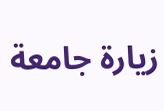زيارة جامعة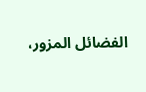الفضائل المزور،